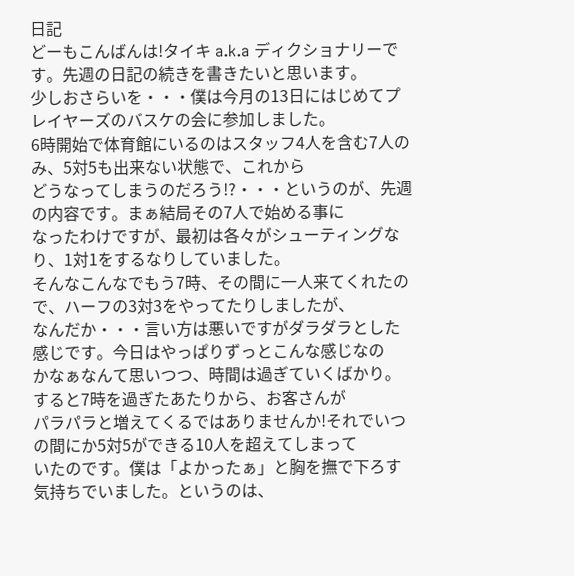日記
どーもこんばんは!タイキ a.k.a ディクショナリーです。先週の日記の続きを書きたいと思います。
少しおさらいを・・・僕は今月の13日にはじめてプレイヤーズのバスケの会に参加しました。
6時開始で体育館にいるのはスタッフ4人を含む7人のみ、5対5も出来ない状態で、これから
どうなってしまうのだろう!?・・・というのが、先週の内容です。まぁ結局その7人で始める事に
なったわけですが、最初は各々がシューティングなり、1対1をするなりしていました。
そんなこんなでもう7時、その間に一人来てくれたので、ハーフの3対3をやってたりしましたが、
なんだか・・・言い方は悪いですがダラダラとした感じです。今日はやっぱりずっとこんな感じなの
かなぁなんて思いつつ、時間は過ぎていくばかり。すると7時を過ぎたあたりから、お客さんが
パラパラと増えてくるではありませんか!それでいつの間にか5対5ができる10人を超えてしまって
いたのです。僕は「よかったぁ」と胸を撫で下ろす気持ちでいました。というのは、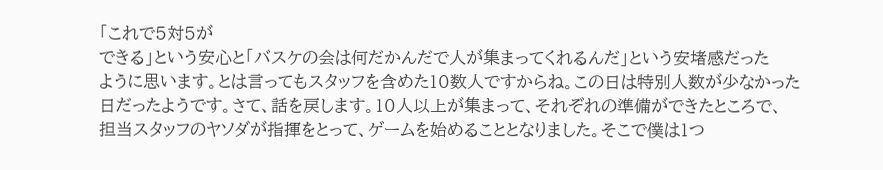「これで5対5が
できる」という安心と「バスケの会は何だかんだで人が集まってくれるんだ」という安堵感だった
ように思います。とは言ってもスタッフを含めた10数人ですからね。この日は特別人数が少なかった
日だったようです。さて、話を戻します。10人以上が集まって、それぞれの準備ができたところで、
担当スタッフのヤソダが指揮をとって、ゲームを始めることとなりました。そこで僕は1つ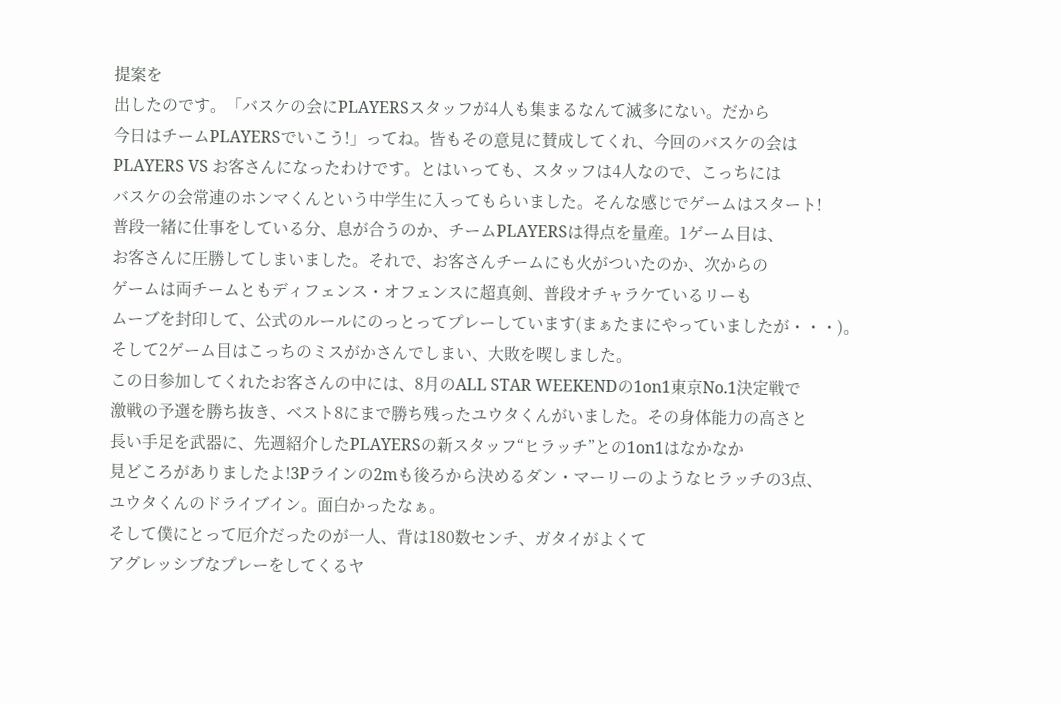提案を
出したのです。「バスケの会にPLAYERSスタッフが4人も集まるなんて滅多にない。だから
今日はチームPLAYERSでいこう!」ってね。皆もその意見に賛成してくれ、今回のバスケの会は
PLAYERS VS お客さんになったわけです。とはいっても、スタッフは4人なので、こっちには
バスケの会常連のホンマくんという中学生に入ってもらいました。そんな感じでゲームはスタート!
普段一緒に仕事をしている分、息が合うのか、チームPLAYERSは得点を量産。1ゲーム目は、
お客さんに圧勝してしまいました。それで、お客さんチームにも火がついたのか、次からの
ゲームは両チームともディフェンス・オフェンスに超真剣、普段オチャラケているリーも
ムーブを封印して、公式のルールにのっとってプレーしています(まぁたまにやっていましたが・・・)。
そして2ゲーム目はこっちのミスがかさんでしまい、大敗を喫しました。
この日参加してくれたお客さんの中には、8月のALL STAR WEEKENDの1on1東京No.1決定戦で
激戦の予選を勝ち抜き、ベスト8にまで勝ち残ったユウタくんがいました。その身体能力の高さと
長い手足を武器に、先週紹介したPLAYERSの新スタッフ“ヒラッチ”との1on1はなかなか
見どころがありましたよ!3Pラインの2mも後ろから決めるダン・マーリーのようなヒラッチの3点、
ユウタくんのドライブイン。面白かったなぁ。
そして僕にとって厄介だったのが一人、背は180数センチ、ガタイがよくて
アグレッシブなプレーをしてくるヤ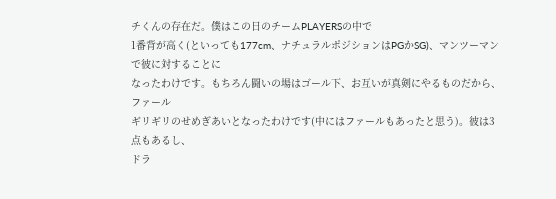チくんの存在だ。僕はこの日のチームPLAYERSの中で
1番背が高く(といっても177cm、ナチュラルポジションはPGかSG)、マンツーマンで彼に対することに
なったわけです。もちろん闘いの場はゴール下、お互いが真剣にやるものだから、ファール
ギリギリのせめぎあいとなったわけです(中にはファールもあったと思う)。彼は3点もあるし、
ドラ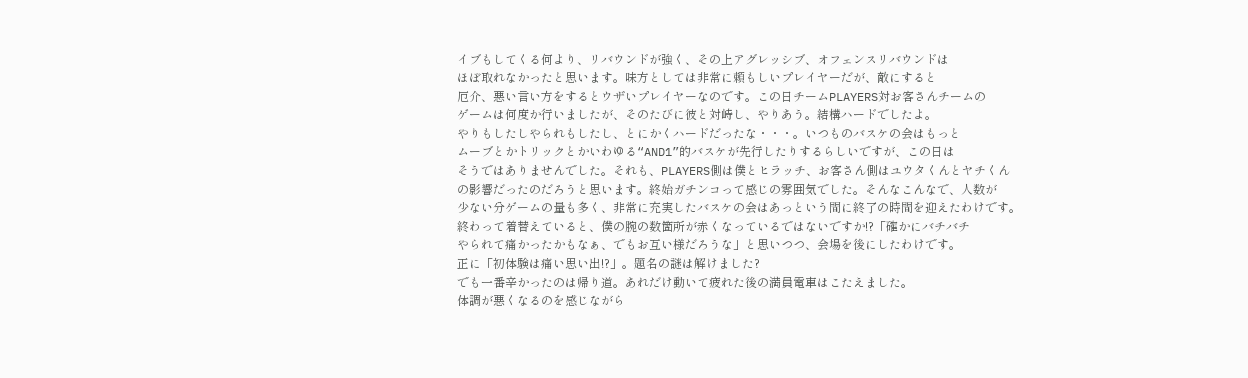イブもしてくる何より、リバウンドが強く、その上アグレッシブ、オフェンスリバウンドは
ほぼ取れなかったと思います。味方としては非常に頼もしいプレイヤーだが、敵にすると
厄介、悪い言い方をするとウザいプレイヤーなのです。この日チームPLAYERS対お客さんチームの
ゲームは何度か行いましたが、そのたびに彼と対峙し、やりあう。結構ハードでしたよ。
やりもしたしやられもしたし、とにかくハードだったな・・・。いつものバスケの会はもっと
ムーブとかトリックとかいわゆる“AND1”的バスケが先行したりするらしいですが、この日は
そうではありませんでした。それも、PLAYERS側は僕とヒラッチ、お客さん側はユウタくんとヤチくん
の影響だったのだろうと思います。終始ガチンコって感じの雰囲気でした。そんなこんなで、人数が
少ない分ゲームの量も多く、非常に充実したバスケの会はあっという間に終了の時間を迎えたわけです。
終わって着替えていると、僕の腕の数箇所が赤くなっているではないですか!?「確かにバチバチ
やられて痛かったかもなぁ、でもお互い様だろうな」と思いつつ、会場を後にしたわけです。
正に「初体験は痛い思い出!?」。題名の謎は解けました?
でも一番辛かったのは帰り道。あれだけ動いて疲れた後の満員電車はこたえました。
体調が悪くなるのを感じながら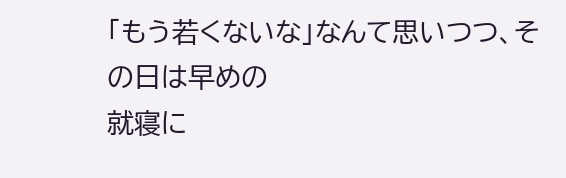「もう若くないな」なんて思いつつ、その日は早めの
就寝に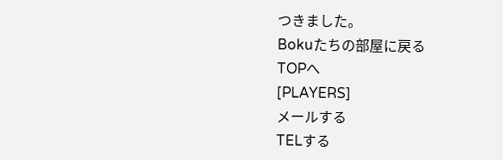つきました。
Bokuたちの部屋に戻る
TOPへ
[PLAYERS]
メールする
TELする